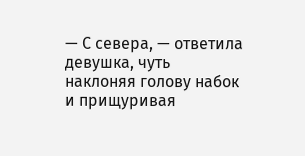— С севера, — ответила девушка, чуть наклоняя голову набок и прищуривая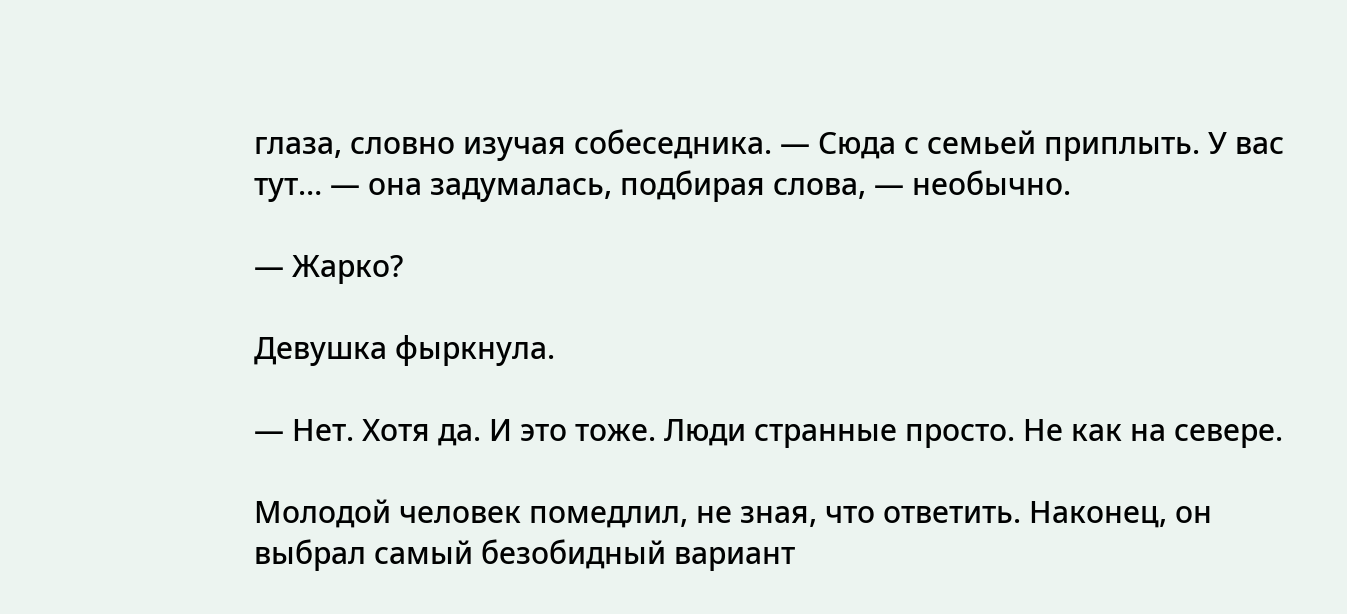глаза, словно изучая собеседника. — Сюда с семьей приплыть. У вас тут… — она задумалась, подбирая слова, — необычно.

— Жарко?

Девушка фыркнула.

— Нет. Хотя да. И это тоже. Люди странные просто. Не как на севере.

Молодой человек помедлил, не зная, что ответить. Наконец, он выбрал самый безобидный вариант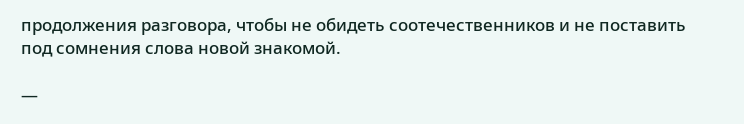продолжения разговора, чтобы не обидеть соотечественников и не поставить под сомнения слова новой знакомой.

—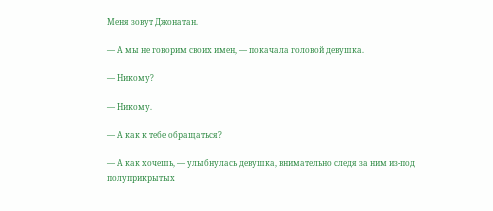Меня зовут Джонатан.

— А мы не говорим своих имен, — покачала головой девушка.

— Никому?

— Никому.

— А как к тебе обращаться?

— А как хочешь, — улыбнулась девушка, внимательно следя за ним из-под полуприкрытых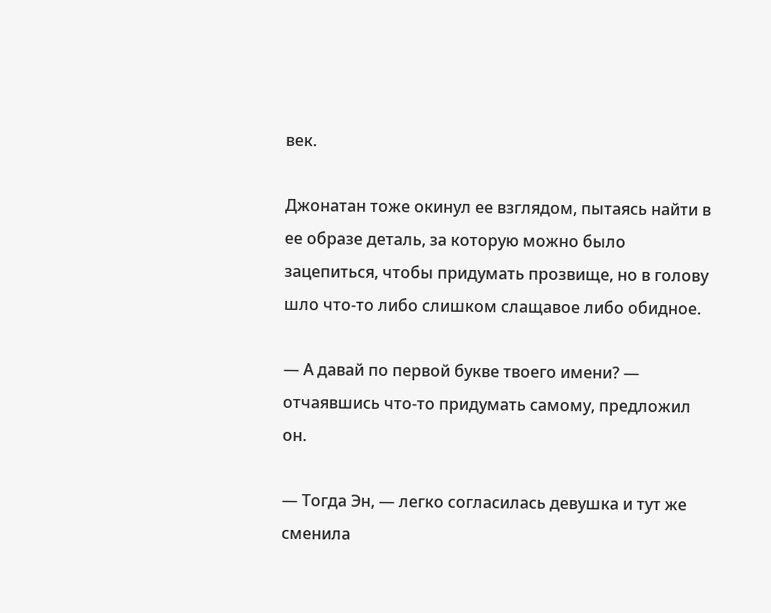век.

Джонатан тоже окинул ее взглядом, пытаясь найти в ее образе деталь, за которую можно было зацепиться, чтобы придумать прозвище, но в голову шло что-то либо слишком слащавое либо обидное.

— А давай по первой букве твоего имени? — отчаявшись что-то придумать самому, предложил он.

— Тогда Эн, — легко согласилась девушка и тут же сменила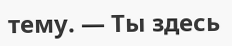тему. — Ты здесь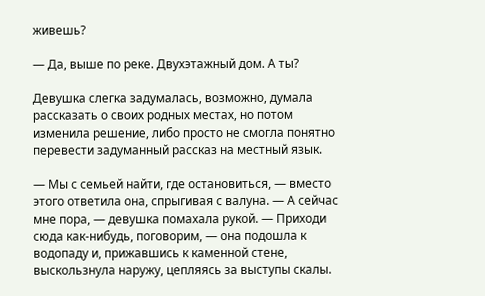живешь?

— Да, выше по реке. Двухэтажный дом. А ты?

Девушка слегка задумалась, возможно, думала рассказать о своих родных местах, но потом изменила решение, либо просто не смогла понятно перевести задуманный рассказ на местный язык.

— Мы с семьей найти, где остановиться, — вместо этого ответила она, спрыгивая с валуна. — А сейчас мне пора, — девушка помахала рукой. — Приходи сюда как-нибудь, поговорим, — она подошла к водопаду и, прижавшись к каменной стене, выскользнула наружу, цепляясь за выступы скалы.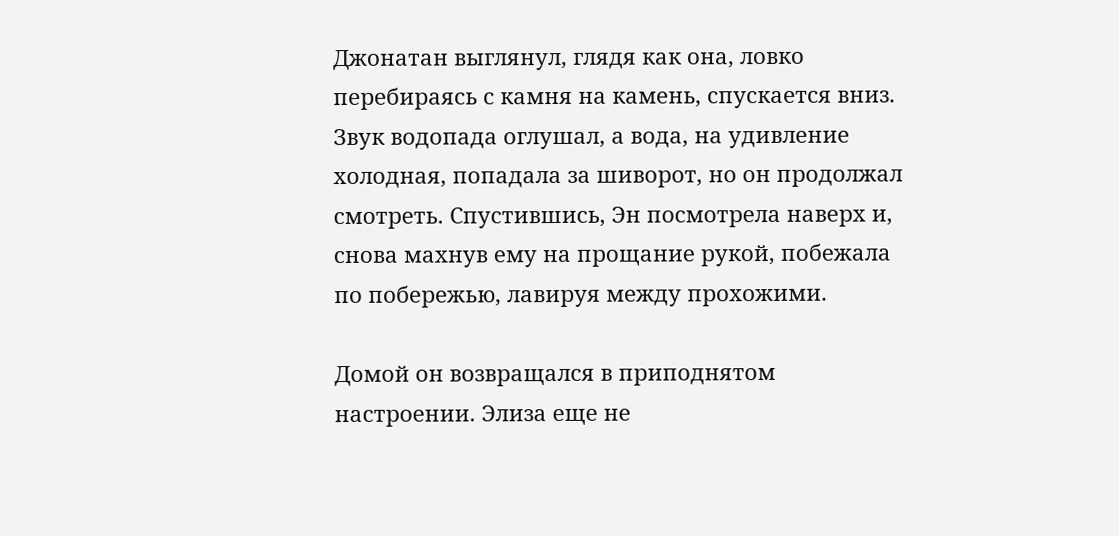Джонатан выглянул, глядя как она, ловко перебираясь с камня на камень, спускается вниз. Звук водопада оглушал, а вода, на удивление холодная, попадала за шиворот, но он продолжал смотреть. Спустившись, Эн посмотрела наверх и, снова махнув ему на прощание рукой, побежала по побережью, лавируя между прохожими.

Домой он возвращался в приподнятом настроении. Элиза еще не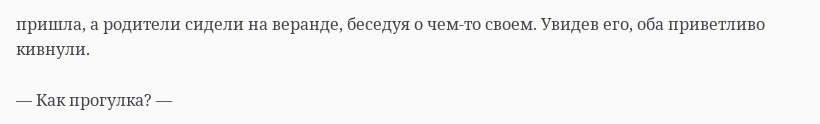пришла, а родители сидели на веранде, беседуя о чем-то своем. Увидев его, оба приветливо кивнули.

— Как прогулка? —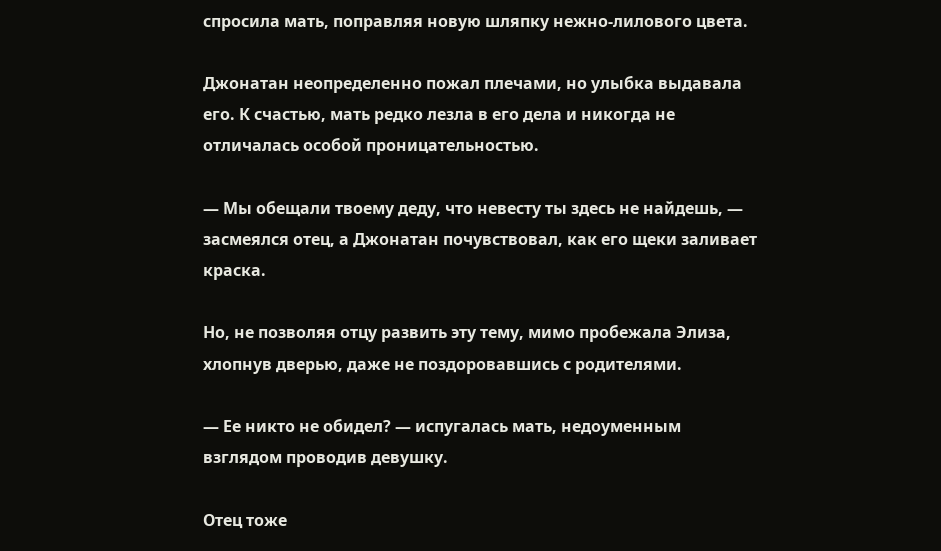спросила мать, поправляя новую шляпку нежно-лилового цвета.

Джонатан неопределенно пожал плечами, но улыбка выдавала его. К счастью, мать редко лезла в его дела и никогда не отличалась особой проницательностью.

— Мы обещали твоему деду, что невесту ты здесь не найдешь, — засмеялся отец, а Джонатан почувствовал, как его щеки заливает краска.

Но, не позволяя отцу развить эту тему, мимо пробежала Элиза, хлопнув дверью, даже не поздоровавшись с родителями.

— Ее никто не обидел? — испугалась мать, недоуменным взглядом проводив девушку.

Отец тоже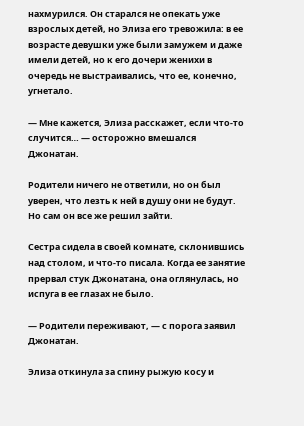нахмурился. Он старался не опекать уже взрослых детей, но Элиза его тревожила: в ее возрасте девушки уже были замужем и даже имели детей, но к его дочери женихи в очередь не выстраивались, что ее, конечно, угнетало.

— Мне кажется, Элиза расскажет, если что-то случится… — осторожно вмешался Джонатан.

Родители ничего не ответили, но он был уверен, что лезть к ней в душу они не будут. Но сам он все же решил зайти.

Сестра сидела в своей комнате, склонившись над столом, и что-то писала. Когда ее занятие прервал стук Джонатана, она оглянулась, но испуга в ее глазах не было.

— Родители переживают, — с порога заявил Джонатан.

Элиза откинула за спину рыжую косу и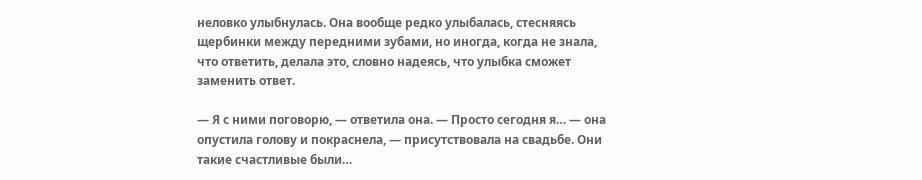неловко улыбнулась. Она вообще редко улыбалась, стесняясь щербинки между передними зубами, но иногда, когда не знала, что ответить, делала это, словно надеясь, что улыбка сможет заменить ответ.

— Я с ними поговорю, — ответила она. — Просто сегодня я… — она опустила голову и покраснела, — присутствовала на свадьбе. Они такие счастливые были…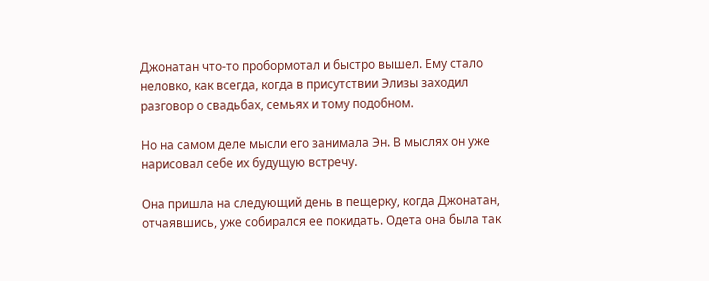Джонатан что-то пробормотал и быстро вышел. Ему стало неловко, как всегда, когда в присутствии Элизы заходил разговор о свадьбах, семьях и тому подобном.

Но на самом деле мысли его занимала Эн. В мыслях он уже нарисовал себе их будущую встречу.

Она пришла на следующий день в пещерку, когда Джонатан, отчаявшись, уже собирался ее покидать. Одета она была так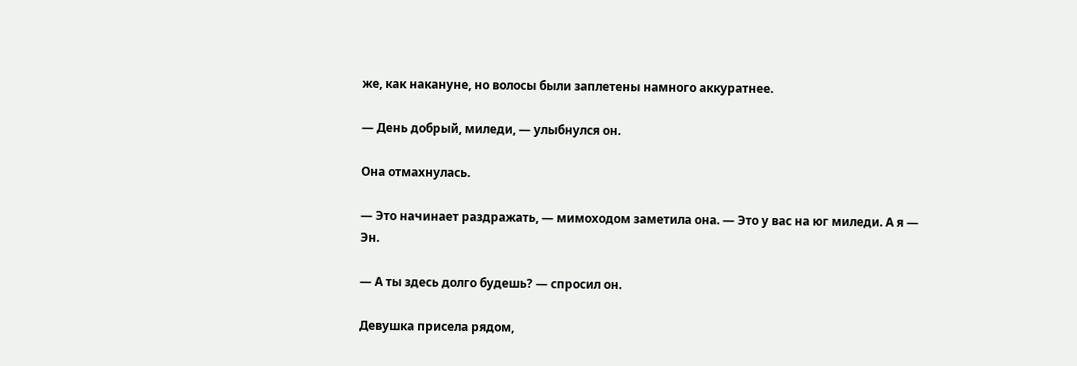же, как накануне, но волосы были заплетены намного аккуратнее.

— День добрый, миледи, — улыбнулся он.

Она отмахнулась.

— Это начинает раздражать, — мимоходом заметила она. — Это у вас на юг миледи. А я — Эн.

— А ты здесь долго будешь? — спросил он.

Девушка присела рядом,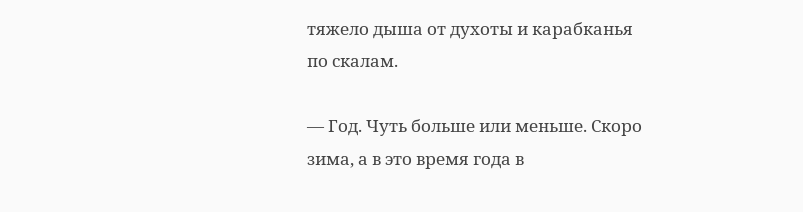тяжело дыша от духоты и карабканья по скалам.

— Год. Чуть больше или меньше. Скоро зима, а в это время года в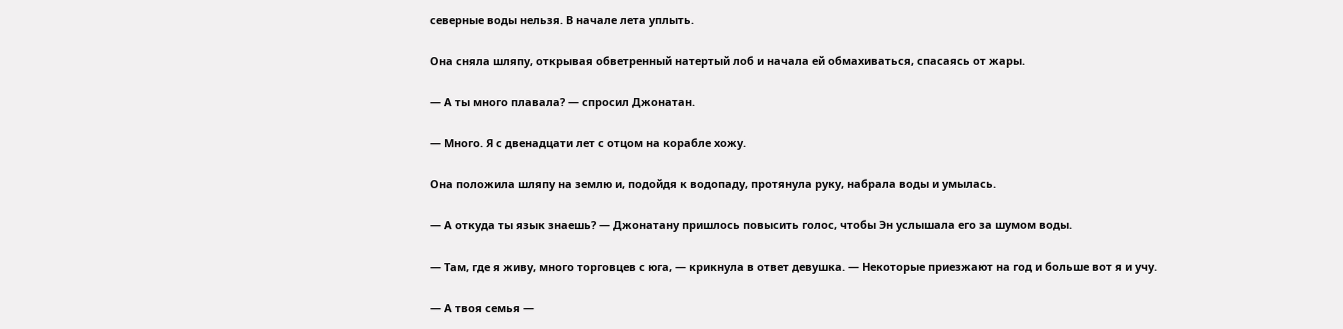северные воды нельзя. В начале лета уплыть.

Она сняла шляпу, открывая обветренный натертый лоб и начала ей обмахиваться, спасаясь от жары.

— А ты много плавала? — спросил Джонатан.

— Много. Я с двенадцати лет с отцом на корабле хожу.

Она положила шляпу на землю и, подойдя к водопаду, протянула руку, набрала воды и умылась.

— А откуда ты язык знаешь? — Джонатану пришлось повысить голос, чтобы Эн услышала его за шумом воды.

— Там, где я живу, много торговцев с юга, — крикнула в ответ девушка. — Некоторые приезжают на год и больше вот я и учу.

— А твоя семья —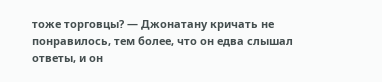тоже торговцы? — Джонатану кричать не понравилось, тем более, что он едва слышал ответы, и он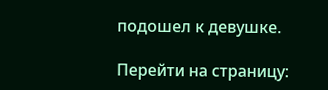подошел к девушке.

Перейти на страницу: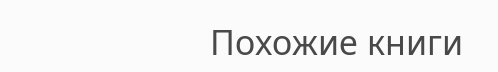Похожие книги